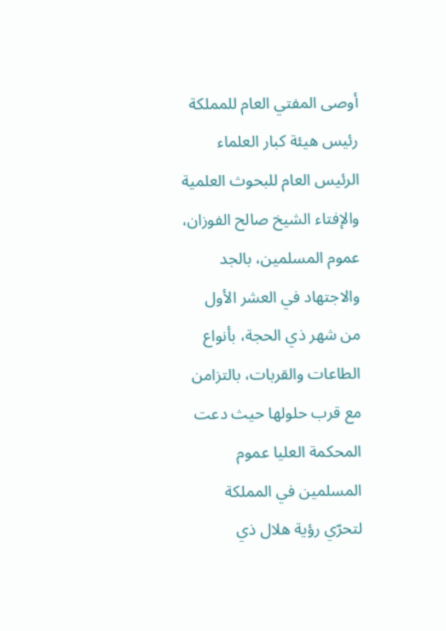أوصى المفتي العام للمملكة رئيس هيئة كبار العلماء الرئيس العام للبحوث العلمية والإفتاء الشيخ صالح الفوزان، عموم المسلمين، بالجد والاجتهاد في العشر الأول من شهر ذي الحجة، بأنواع الطاعات والقربات، بالتزامن مع قرب حلولها حيث دعت المحكمة العليا عموم المسلمين في المملكة لتحرّي رؤية هلال ذي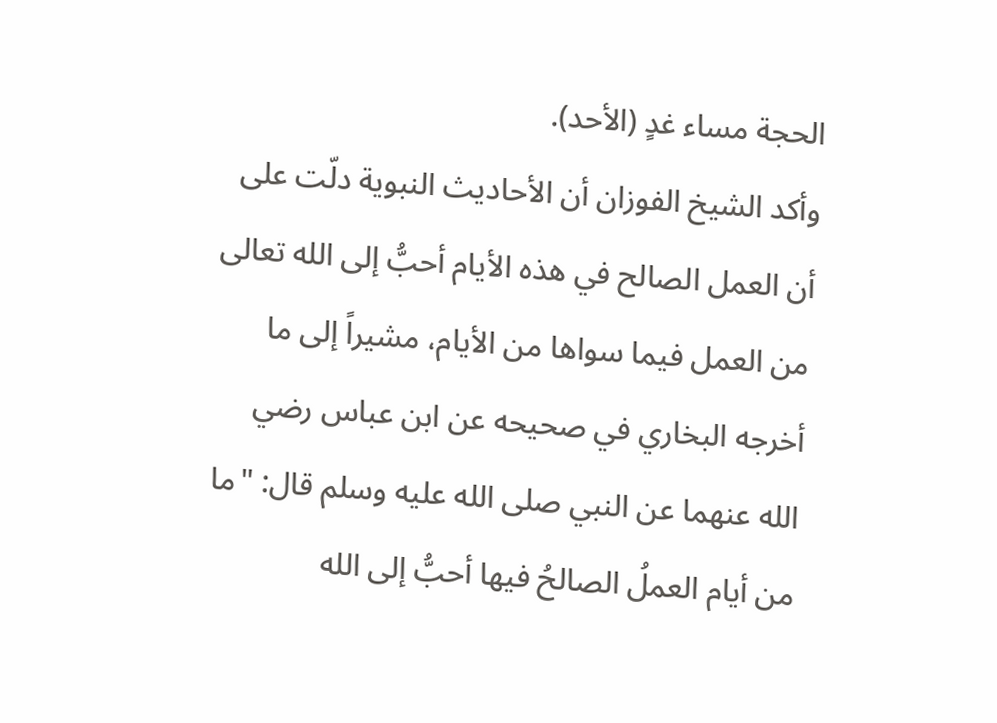الحجة مساء غدٍ (الأحد).
وأكد الشيخ الفوزان أن الأحاديث النبوية دلّت على أن العمل الصالح في هذه الأيام أحبُّ إلى الله تعالى من العمل فيما سواها من الأيام، مشيراً إلى ما أخرجه البخاري في صحيحه عن ابن عباس رضي الله عنهما عن النبي صلى الله عليه وسلم قال: "ما من أيام العملُ الصالحُ فيها أحبُّ إلى الله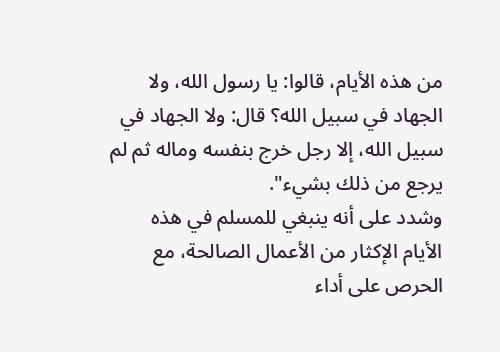من هذه الأيام، قالوا: يا رسول الله، ولا الجهاد في سبيل الله؟ قال: ولا الجهاد في سبيل الله، إلا رجل خرج بنفسه وماله ثم لم يرجع من ذلك بشيء".
وشدد على أنه ينبغي للمسلم في هذه الأيام الإكثار من الأعمال الصالحة، مع الحرص على أداء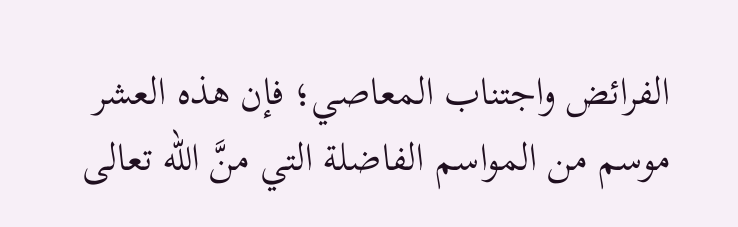الفرائض واجتناب المعاصي؛ فإن هذه العشر موسم من المواسم الفاضلة التي منَّ الله تعالى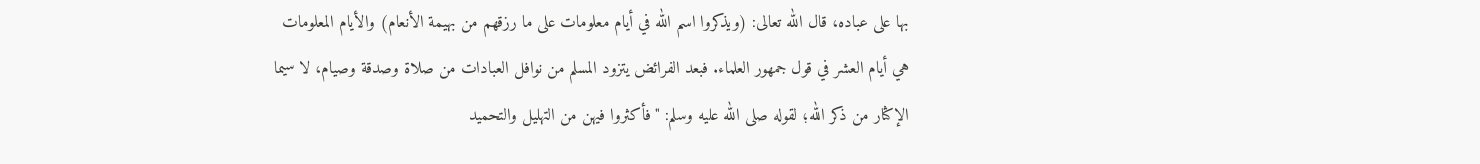بها على عباده، قال الله تعالى: (ويذكروا اسم الله في أيام معلومات على ما رزقهم من بهيمة الأنعام) والأيام المعلومات هي أيام العشر في قول جمهور العلماء. فبعد الفرائض يتزود المسلم من نوافل العبادات من صلاة وصدقة وصيام، لا سيما الإكثار من ذكر الله؛ لقوله صلى الله عليه وسلم: "فأكثروا فيهن من التهليل والتحميد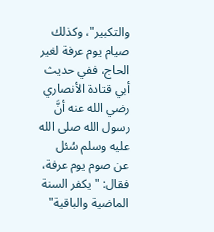والتكبير"، وكذلك صيام يوم عرفة لغير الحاج، ففي حديث أبي قتادة الأنصاري رضي الله عنه أنَّ رسول الله صلى الله عليه وسلم سُئل عن صوم يوم عرفة، فقال: "يكفر السنة الماضية والباقية"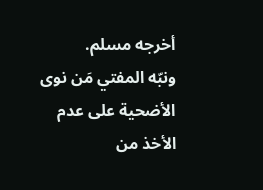أخرجه مسلم.
ونبّه المفتي مَن نوى الأضحية على عدم الأخذ من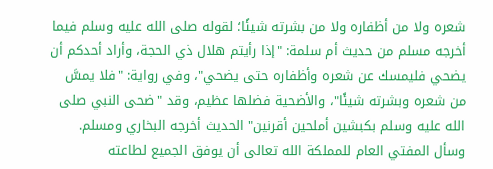شعره ولا من أظفاره ولا من بشرته شيئًا؛ لقوله صلى الله عليه وسلم فيما أخرجه مسلم من حديث أم سلمة: "إذا رأيتم هلال ذي الحجة، وأراد أحدكم أن يضحي فليمسك عن شعره وأظفاره حتى يضحي"، وفي رواية: "فلا يمسَّ من شعره وبشرته شيئًا"، والأضحية فضلها عظيم، وقد "ضحى النبي صلى الله عليه وسلم بكبشين أملحين أقرنين" الحديث أخرجه البخاري ومسلم.
وسأل المفتي العام للمملكة الله تعالى أن يوفق الجميع لطاعته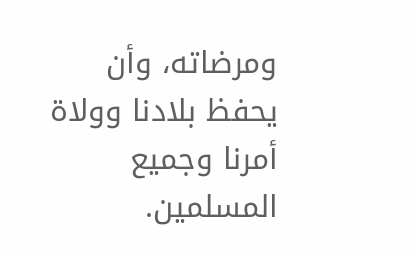ومرضاته، وأن يحفظ بلادنا وولاة أمرنا وجميع المسلمين.